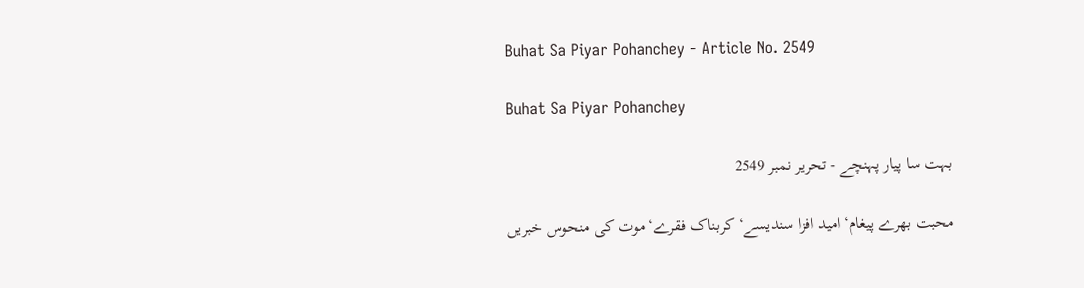Buhat Sa Piyar Pohanchey - Article No. 2549

Buhat Sa Piyar Pohanchey

بہت سا پیار پہنچے - تحریر نمبر 2549

محبت بھرے پیغام‘امید افزا سندیسے‘کربناک فقرے‘موت کی منحوس خبریں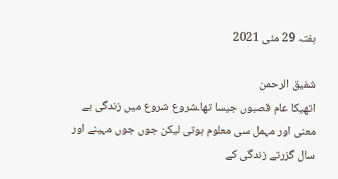ہفتہ 29 مئی 2021

شفیق الرحمن
اتھیکا عام قصبوں جیسا تھا۔شروع شروع میں زندگی بے معنی اور مہمل سی معلوم ہوتی لیکن جوں جوں مہینے اور سال گزرتے زندگی کے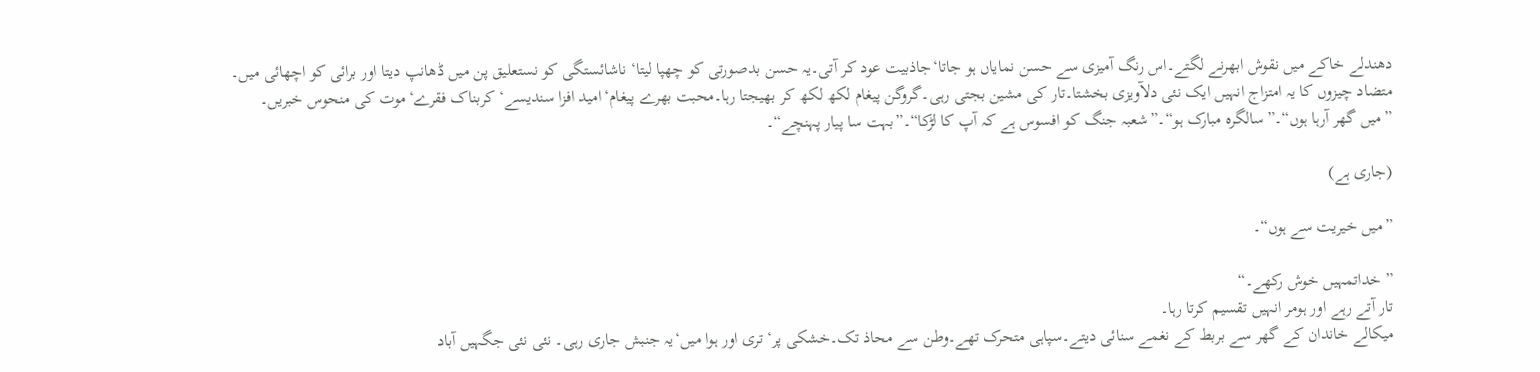دھندلے خاکے میں نقوش ابھرنے لگتے۔اس رنگ آمیزی سے حسن نمایاں ہو جاتا‘جاذبیت عود کر آتی۔یہ حسن بدصورتی کو چھپا لیتا‘ ناشائستگی کو نستعلیق پن میں ڈھانپ دیتا اور برائی کو اچھائی میں۔
متضاد چیزوں کا یہ امتزاج انہیں ایک نئی دلآویزی بخشتا۔تار کی مشین بجتی رہی۔گروگن پیغام لکھ لکھ کر بھیجتا رہا۔محبت بھرے پیغام‘امید افزا سندیسے‘کربناک فقرے‘موت کی منحوس خبریں۔
”میں گھر آرہا ہوں“۔”سالگرہ مبارک ہو“۔”شعبہ جنگ کو افسوس ہے کہ آپ کا لڑکا“۔”بہت سا پیار پہنچے“۔

(جاری ہے)

”میں خیریت سے ہوں“۔

” خداتمہیں خوش رکھے۔“
تار آتے رہے اور ہومر انہیں تقسیم کرتا رہا۔
میکالے خاندان کے گھر سے بربط کے نغمے سنائی دیتے۔سپاہی متحرک تھے۔وطن سے محاذ تک۔خشکی پر‘تری اور ہوا میں‘یہ جنبش جاری رہی۔ نئی نئی جگہیں آباد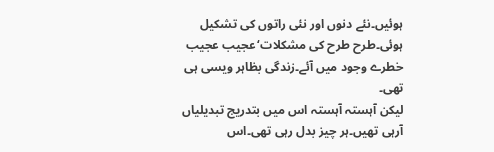ہوئیں۔نئے دنوں اور نئی راتوں کی تشکیل ہوئی۔طرح طرح کی مشکلات‘عجیب عجیب خطرے وجود میں آئے۔زندگی بظاہر ویسی ہی تھی۔
لیکن آہستہ آہستہ اس میں بتدریج تبدیلیاں آرہی تھیں۔ہر چیز بدل رہی تھی۔اس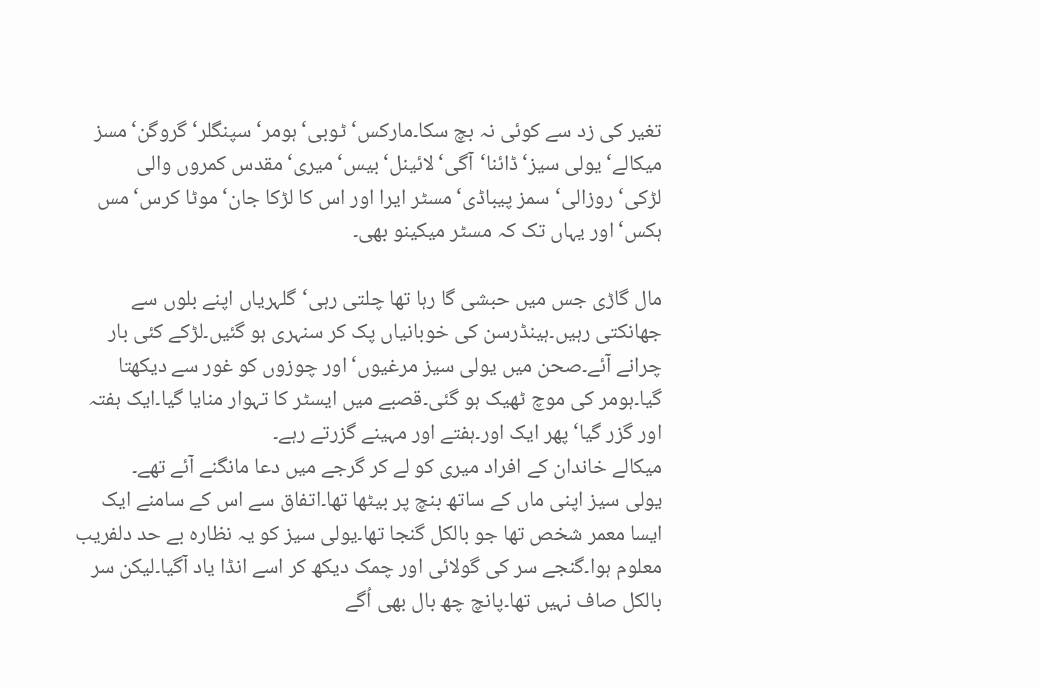تغیر کی زد سے کوئی نہ بچ سکا۔مارکس‘ ٹوبی‘ہومر‘سپنگلر‘گروگن‘مسز میکالے‘یولی سیز‘ڈائنا‘آگی‘لائینل‘بیس‘میری‘مقدس کمروں والی لڑکی‘روزالی‘سمز پیباڈی‘مسٹر ایرا اور اس کا لڑکا جان‘موٹا کرس‘مس ہکس‘اور یہاں تک کہ مسٹر میکینو بھی۔

مال گاڑی جس میں حبشی گا رہا تھا چلتی رہی‘گلہریاں اپنے بلوں سے جھانکتی رہیں۔ہینڈرسن کی خوبانیاں پک کر سنہری ہو گئیں۔لڑکے کئی بار چرانے آئے۔صحن میں یولی سیز مرغیوں‘اور چوزوں کو غور سے دیکھتا گیا۔ہومر کی موچ ٹھیک ہو گئی۔قصبے میں ایسٹر کا تہوار منایا گیا۔ایک ہفتہ اور گزر گیا‘پھر ایک اور۔ہفتے اور مہینے گزرتے رہے۔
میکالے خاندان کے افراد میری کو لے کر گرجے میں دعا مانگنے آئے تھے۔
یولی سیز اپنی ماں کے ساتھ بنچ پر بیٹھا تھا۔اتفاق سے اس کے سامنے ایک ایسا معمر شخص تھا جو بالکل گنجا تھا۔یولی سیز کو یہ نظارہ بے حد دلفریب معلوم ہوا۔گنجے سر کی گولائی اور چمک دیکھ کر اسے انڈا یاد آگیا۔لیکن سر بالکل صاف نہیں تھا۔پانچ چھ بال بھی اُگے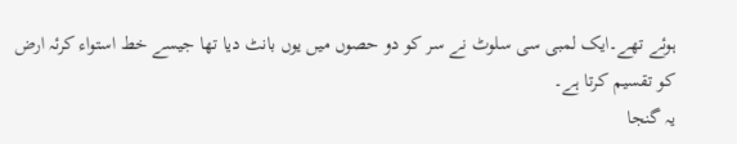ہوئے تھے۔ایک لمبی سی سلوٹ نے سر کو دو حصوں میں یوں بانٹ دیا تھا جیسے خط استواء کرئہ ارض کو تقسیم کرتا ہے۔
یہ گنجا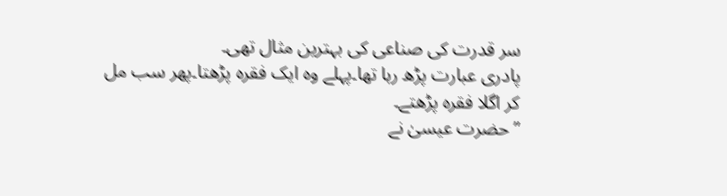سر قدرت کی صناعی کی بہترین مثال تھی۔
پادری عبارت پڑھ رہا تھا۔پہلے وہ ایک فقرہ پڑھتا۔پھر سب مل کر اگلا فقرہ پڑھتے۔
”حضرت عیسیٰ نے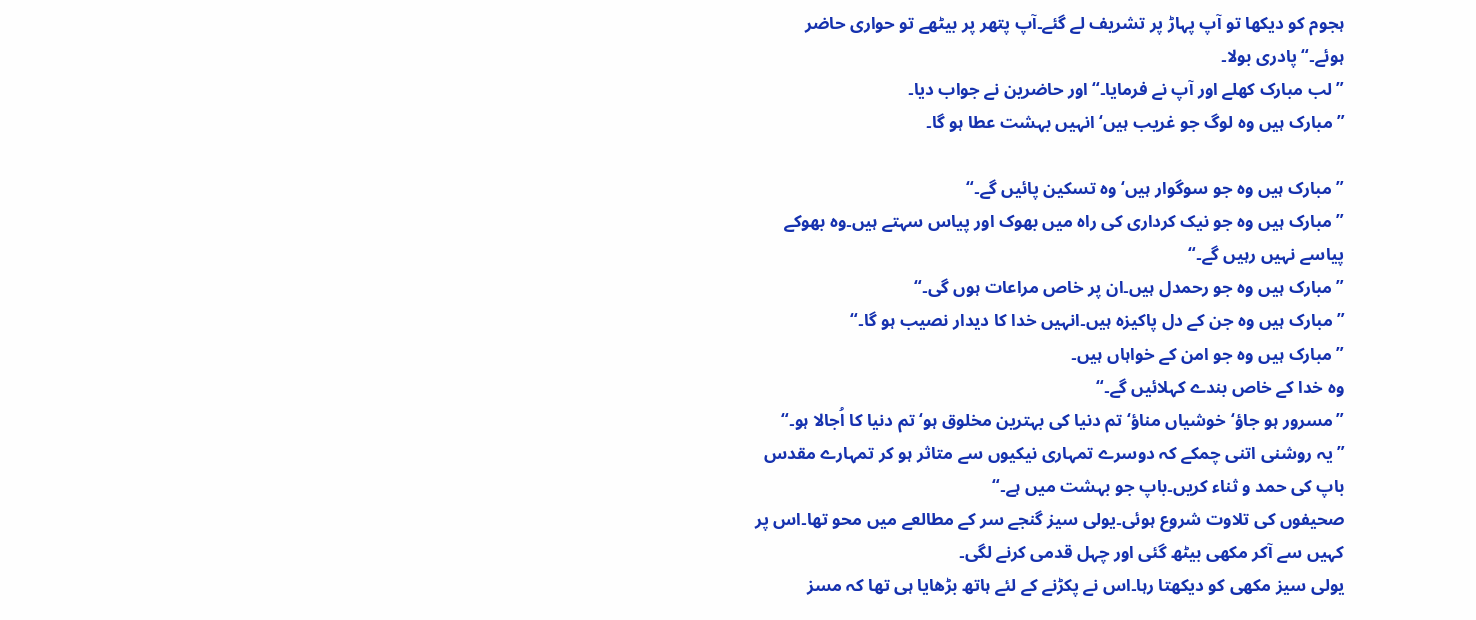ہجوم کو دیکھا تو آپ پہاڑ پر تشریف لے گئے۔آپ پتھر پر بیٹھے تو حواری حاضر ہوئے۔“پادری بولا۔
”لب مبارک کھلے اور آپ نے فرمایا۔“اور حاضرین نے جواب دیا۔
”مبارک ہیں وہ لوگ جو غریب ہیں‘انہیں بہشت عطا ہو گا۔

”مبارک ہیں وہ جو سوگوار ہیں‘وہ تسکین پائیں گے۔“
”مبارک ہیں وہ جو نیک کرداری کی راہ میں بھوک اور پیاس سہتے ہیں۔وہ بھوکے پیاسے نہیں رہیں گے۔“
”مبارک ہیں وہ جو رحمدل ہیں۔ان پر خاص مراعات ہوں گی۔“
”مبارک ہیں وہ جن کے دل پاکیزہ ہیں۔انہیں خدا کا دیدار نصیب ہو گا۔“
”مبارک ہیں وہ جو امن کے خواہاں ہیں۔
وہ خدا کے خاص بندے کہلائیں گے۔“
”مسرور ہو جاؤ‘خوشیاں مناؤ‘تم دنیا کی بہترین مخلوق ہو‘تم دنیا کا اُجالا ہو۔“
”یہ روشنی اتنی چمکے کہ دوسرے تمہاری نیکیوں سے متاثر ہو کر تمہارے مقدس باپ کی حمد و ثناء کریں۔باپ جو بہشت میں ہے۔“
صحیفوں کی تلاوت شروع ہوئی۔یولی سیز گنجے سر کے مطالعے میں محو تھا۔اس پر کہیں سے آکر مکھی بیٹھ گئی اور چہل قدمی کرنے لگی۔
یولی سیز مکھی کو دیکھتا رہا۔اس نے پکڑنے کے لئے ہاتھ بڑھایا ہی تھا کہ مسز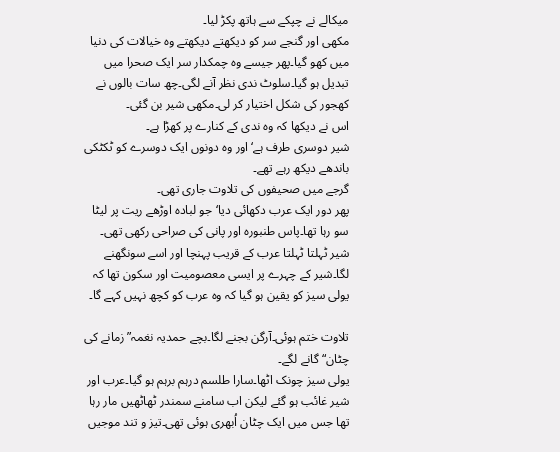میکالے نے چپکے سے ہاتھ پکڑ لیا۔
مکھی اور گنجے سر کو دیکھتے دیکھتے وہ خیالات کی دنیا میں کھو گیا۔پھر جیسے وہ چمکدار سر ایک صحرا میں تبدیل ہو گیا۔سلوٹ ندی نظر آنے لگی۔چھ سات بالوں نے کھجور کی شکل اختیار کر لی۔مکھی شیر بن گئی۔
اس نے دیکھا کہ وہ ندی کے کنارے پر کھڑا ہے۔
شیر دوسری طرف ہے‘اور وہ دونوں ایک دوسرے کو ٹکٹکی باندھے دیکھ رہے تھے۔
گرجے میں صحیفوں کی تلاوت جاری تھی۔
پھر دور ایک عرب دکھائی دیا‘جو لبادہ اوڑھے ریت پر لیٹا سو رہا تھا۔پاس طنبورہ اور پانی کی صراحی رکھی تھی۔
شیر ٹہلتا ٹہلتا عرب کے قریب پہنچا اور اسے سونگھنے لگا۔شیر کے چہرے پر ایسی معصومیت اور سکون تھا کہ یولی سیز کو یقین ہو گیا کہ وہ عرب کو کچھ نہیں کہے گا۔

تلاوت ختم ہوئی۔آرگن بجنے لگا۔بچے حمدیہ نغمہ”زمانے کی چٹان“ گانے لگے۔
یولی سیز چونک اٹھا۔سارا طلسم درہم برہم ہو گیا۔عرب اور شیر غائب ہو گئے لیکن اب سامنے سمندر ٹھاٹھیں مار رہا تھا جس میں ایک چٹان اُبھری ہوئی تھی۔تیز و تند موجیں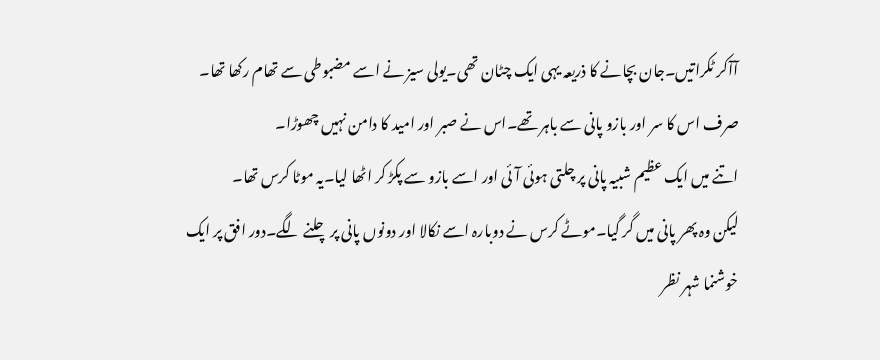آآکر ٹکراتیں۔جان بچانے کا ذریعہ یہی ایک چٹان تھی۔یولی سیز نے اسے مضبوطی سے تھام رکھا تھا۔
صرف اس کا سر اور بازو پانی سے باہر تھے۔اس نے صبر اور امید کا دامن نہیں چھوڑا۔
اتنے میں ایک عظیم شبیہ پانی پر چلتی ہوئی آئی اور اسے بازو سے پکڑ کر اٹھا لیا۔یہ موٹا کرس تھا۔
لیکن وہ پھر پانی میں گر گیا۔موٹے کرس نے دوبارہ اسے نکالا اور دونوں پانی پر چلنے لگے۔دور افق پر ایک خوشنما شہر نظر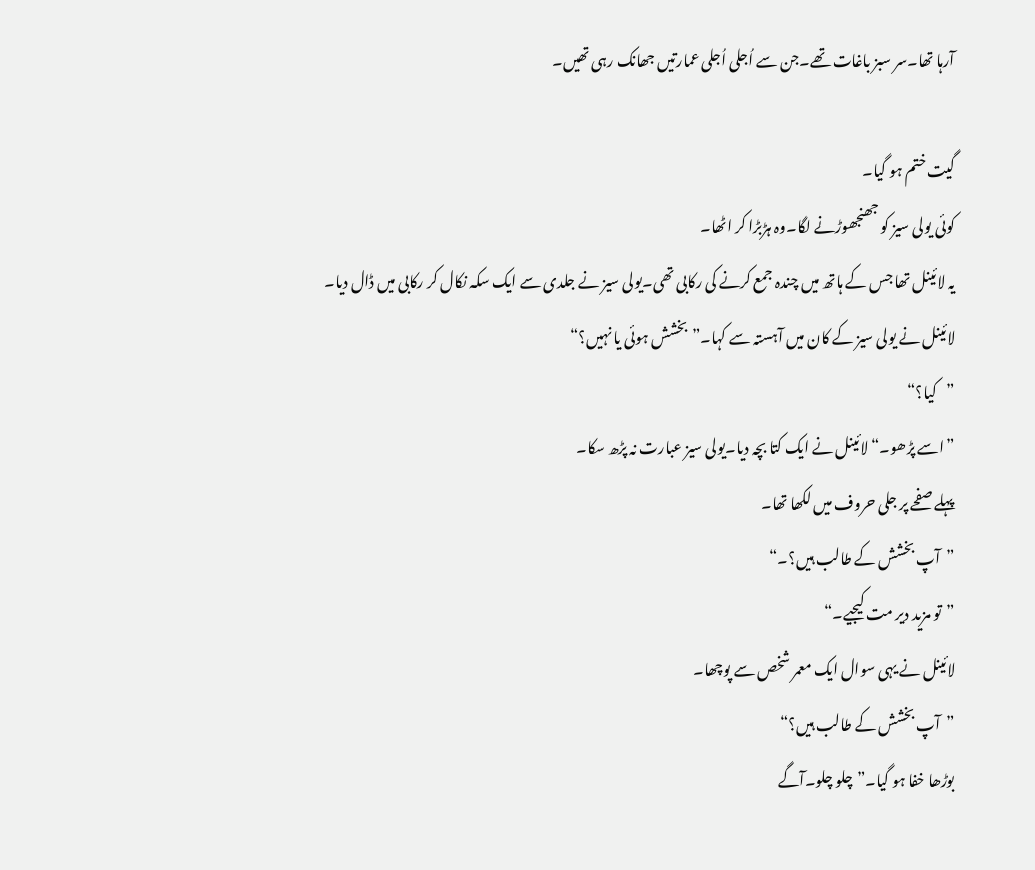آرہا تھا۔سر سبز باغات تھے۔جن سے اُجلی اُجلی عمارتیں جھانک رہی تھیں۔

گیت ختم ہو گیا۔
کوئی یولی سیز کو جھنجھوڑنے لگا۔وہ ہڑبڑا کر اٹھا۔
یہ لائینل تھا جس کے ہاتھ میں چندہ جمع کرنے کی رکابی تھی۔یولی سیز نے جلدی سے ایک سکہ نکال کر رکابی میں ڈال دیا۔
لائینل نے یولی سیز کے کان میں آہستہ سے کہا۔”بخشش ہوئی یا نہیں؟“
”کیا؟“
”اسے پڑھو۔“لائینل نے ایک کتا بچہ دیا۔یولی سیز عبارت نہ پڑھ سکا۔
پہلے صفحے پر جلی حروف میں لکھا تھا۔
”آپ بخشش کے طالب ہیں؟۔“
”تو مزید دیر مت کیجیے۔“
لائینل نے یہی سوال ایک معمر شخص سے پوچھا۔
”آپ بخشش کے طالب ہیں؟“
بوڑھا خفا ہو گیا۔”چلو چلو۔آگے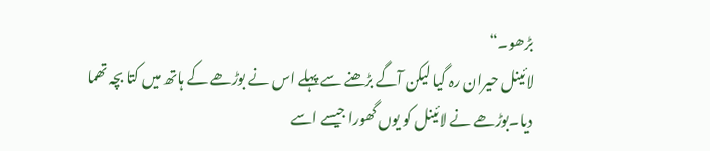بڑھو۔“
لائینل حیران رہ گیا لیکن آگے بڑھنے سے پہلے اس نے بوڑھے کے ہاتھ میں کتا بچہ تھما دیا۔بوڑھے نے لائینل کو یوں گھورا جیسے اسے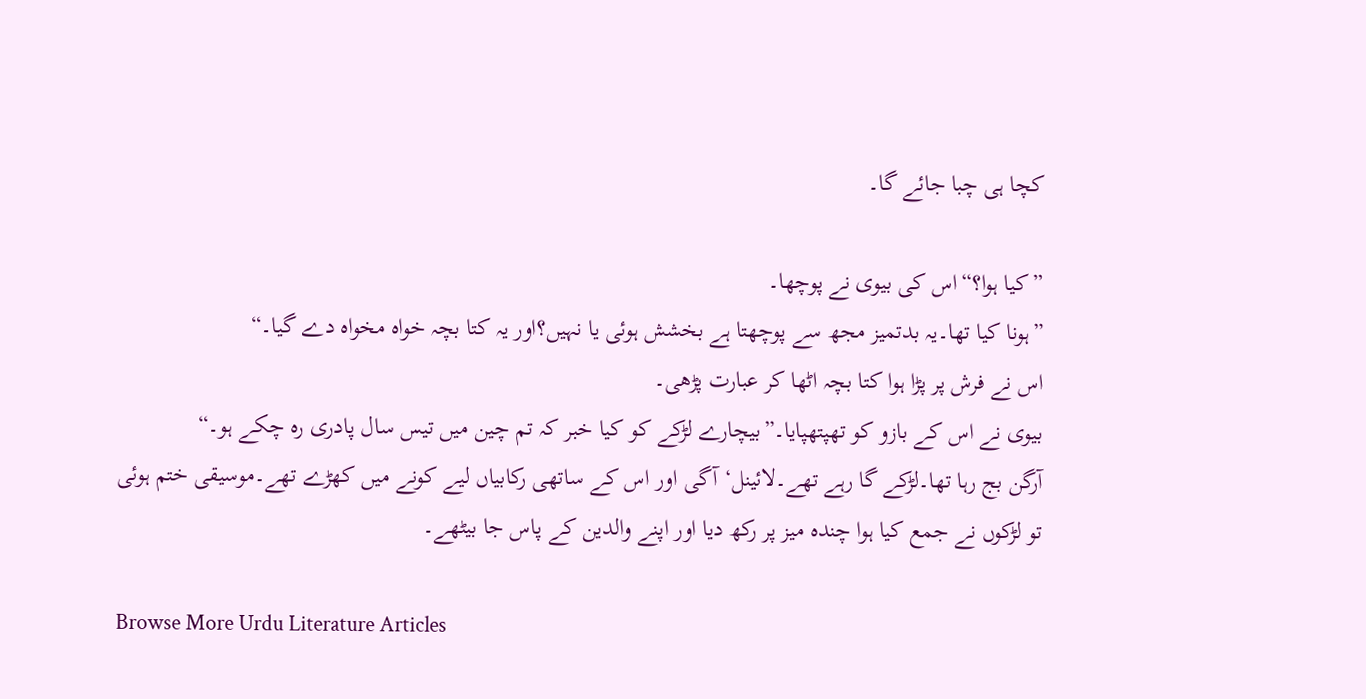کچا ہی چبا جائے گا۔

”کیا ہوا؟“اس کی بیوی نے پوچھا۔
”ہونا کیا تھا۔یہ بدتمیز مجھ سے پوچھتا ہے بخشش ہوئی یا نہیں؟اور یہ کتا بچہ خواہ مخواہ دے گیا۔“
اس نے فرش پر پڑا ہوا کتا بچہ اٹھا کر عبارت پڑھی۔
بیوی نے اس کے بازو کو تھپتھپایا۔”بیچارے لڑکے کو کیا خبر کہ تم چین میں تیس سال پادری رہ چکے ہو۔“
آرگن بج رہا تھا۔لڑکے گا رہے تھے۔لائینل‘آگی اور اس کے ساتھی رکابیاں لیے کونے میں کھڑے تھے۔موسیقی ختم ہوئی تو لڑکوں نے جمع کیا ہوا چندہ میز پر رکھ دیا اور اپنے والدین کے پاس جا بیٹھے۔

Browse More Urdu Literature Articles